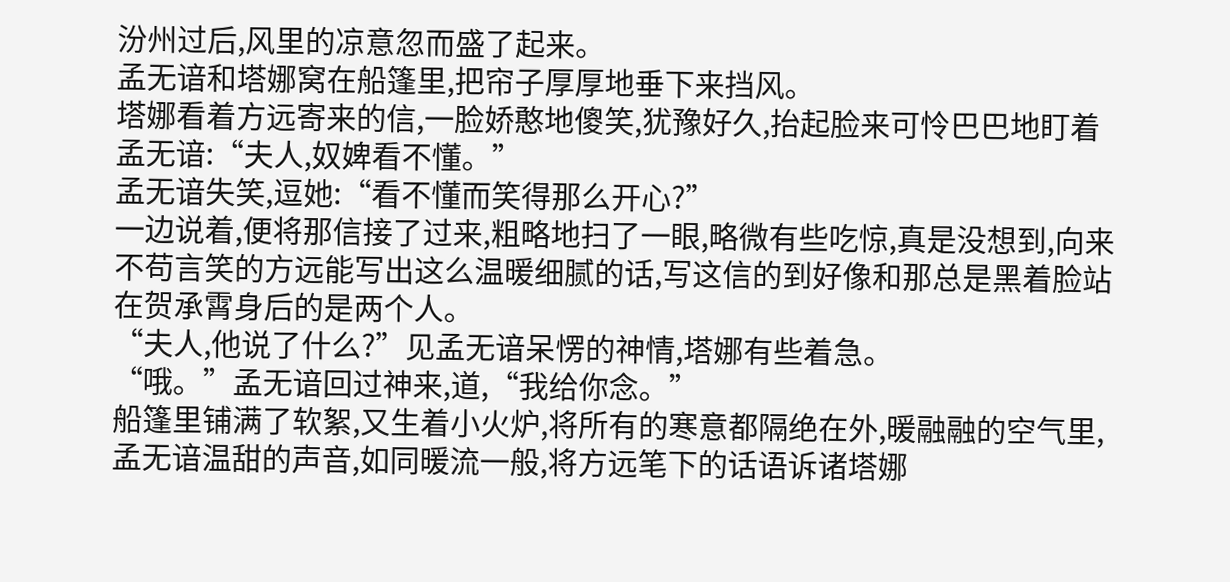汾州过后,风里的凉意忽而盛了起来。
孟无谙和塔娜窝在船篷里,把帘子厚厚地垂下来挡风。
塔娜看着方远寄来的信,一脸娇憨地傻笑,犹豫好久,抬起脸来可怜巴巴地盯着孟无谙:“夫人,奴婢看不懂。”
孟无谙失笑,逗她:“看不懂而笑得那么开心?”
一边说着,便将那信接了过来,粗略地扫了一眼,略微有些吃惊,真是没想到,向来不苟言笑的方远能写出这么温暖细腻的话,写这信的到好像和那总是黑着脸站在贺承霄身后的是两个人。
“夫人,他说了什么?”见孟无谙呆愣的神情,塔娜有些着急。
“哦。”孟无谙回过神来,道,“我给你念。”
船篷里铺满了软絮,又生着小火炉,将所有的寒意都隔绝在外,暖融融的空气里,孟无谙温甜的声音,如同暖流一般,将方远笔下的话语诉诸塔娜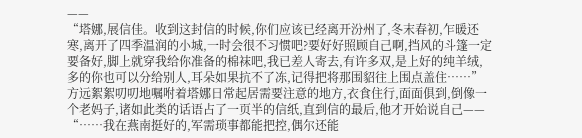——
“塔娜,展信佳。收到这封信的时候,你们应该已经离开汾州了,冬末春初,乍暖还寒,离开了四季温润的小城,一时会很不习惯吧?要好好照顾自己啊,挡风的斗篷一定要备好,脚上就穿我给你准备的棉袜吧,我已差人寄去,有许多双,是上好的纯羊绒,多的你也可以分给别人,耳朵如果抗不了冻,记得把将那围貂往上围点盖住……”
方远絮絮叨叨地嘱咐着塔娜日常起居需要注意的地方,衣食住行,面面俱到,倒像一个老妈子,诸如此类的话语占了一页半的信纸,直到信的最后,他才开始说自己——
“……我在燕南挺好的,军需琐事都能把控,偶尔还能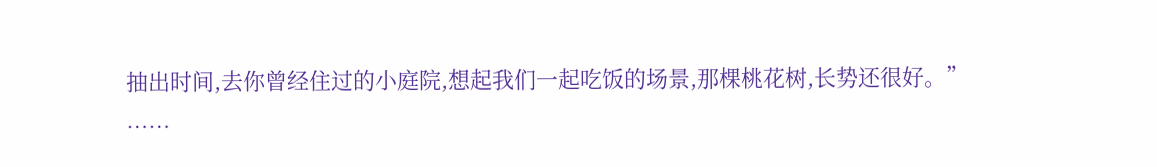抽出时间,去你曾经住过的小庭院,想起我们一起吃饭的场景,那棵桃花树,长势还很好。”
……